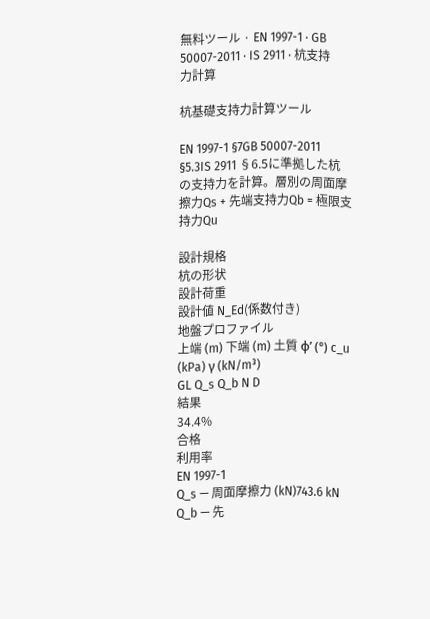無料ツール · EN 1997-1 · GB 50007-2011 · IS 2911 · 杭支持力計算

杭基礎支持力計算ツール

EN 1997-1 §7GB 50007-2011 §5.3IS 2911 §6.5に準拠した杭の支持力を計算。層別の周面摩擦力Qs + 先端支持力Qb = 極限支持力Qu

設計規格
杭の形状
設計荷重
設計値 N_Ed(係数付き)
地盤プロファイル
上端 (m) 下端 (m) 土質 φ’ (°) c_u (kPa) γ (kN/m³)
GL Q_s Q_b N D
結果
34.4%
合格
利用率
EN 1997-1
Q_s — 周面摩擦力 (kN)743.6 kN
Q_b — 先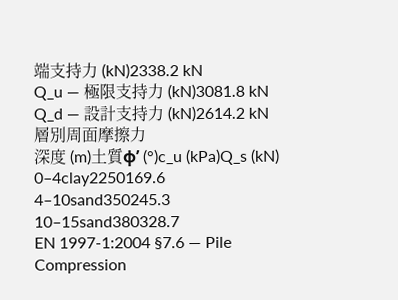端支持力 (kN)2338.2 kN
Q_u — 極限支持力 (kN)3081.8 kN
Q_d — 設計支持力 (kN)2614.2 kN
層別周面摩擦力
深度 (m)土質φ’ (°)c_u (kPa)Q_s (kN)
0–4clay2250169.6
4–10sand350245.3
10–15sand380328.7
EN 1997-1:2004 §7.6 — Pile Compression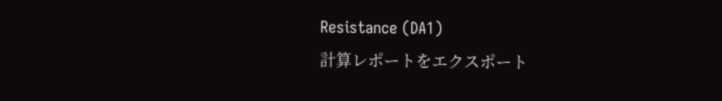Resistance (DA1)
計算レポートをエクスポート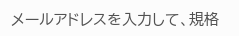メールアドレスを入力して、規格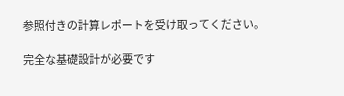参照付きの計算レポートを受け取ってください。

完全な基礎設計が必要です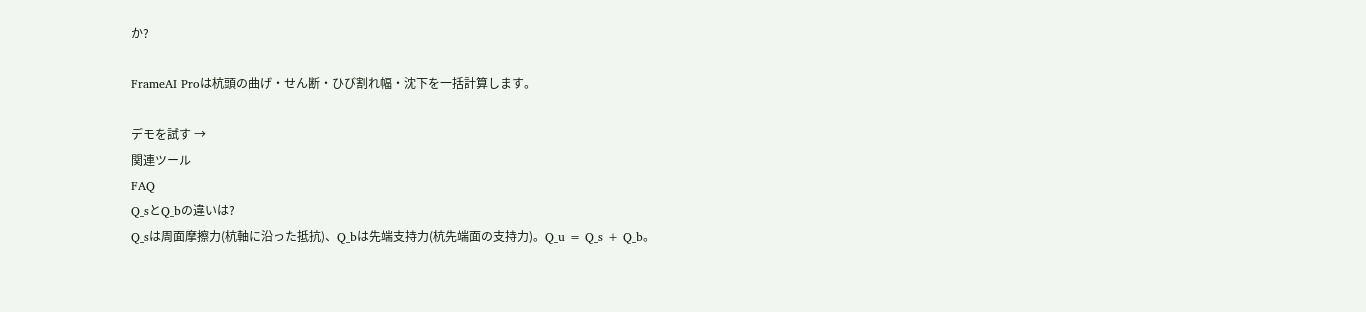か?

FrameAI Proは杭頭の曲げ・せん断・ひび割れ幅・沈下を一括計算します。

デモを試す →
関連ツール
FAQ
Q_sとQ_bの違いは?
Q_sは周面摩擦力(杭軸に沿った抵抗)、Q_bは先端支持力(杭先端面の支持力)。Q_u = Q_s + Q_b。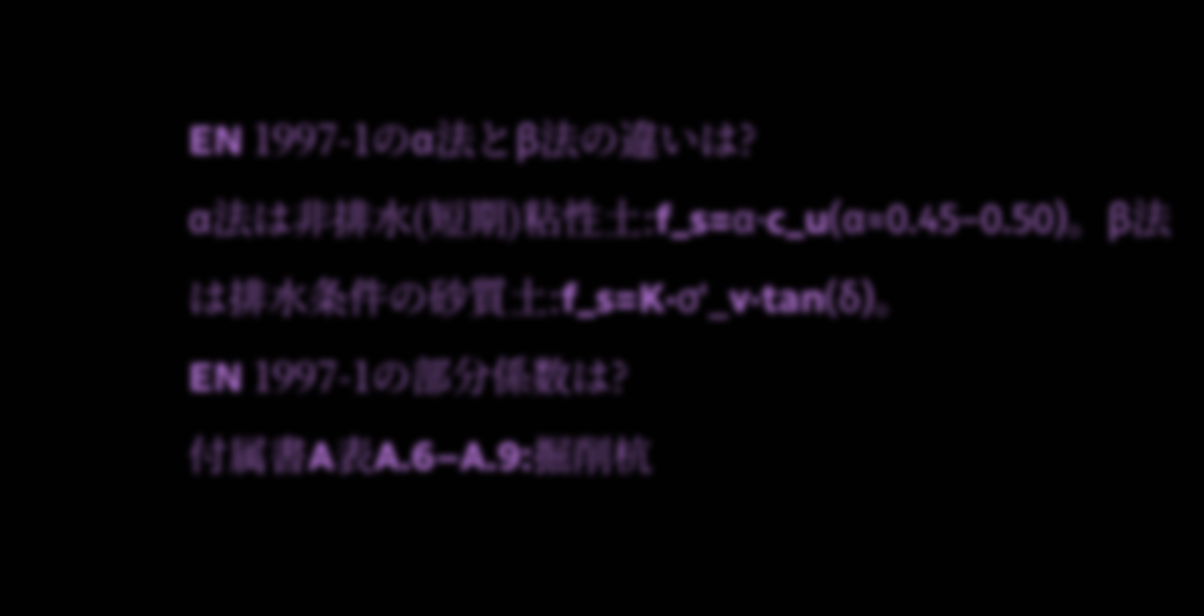EN 1997-1のα法とβ法の違いは?
α法は非排水(短期)粘性土:f_s=α·c_u(α≈0.45–0.50)。β法は排水条件の砂質土:f_s=K·σ'_v·tan(δ)。
EN 1997-1の部分係数は?
付属書A表A.6–A.9:掘削杭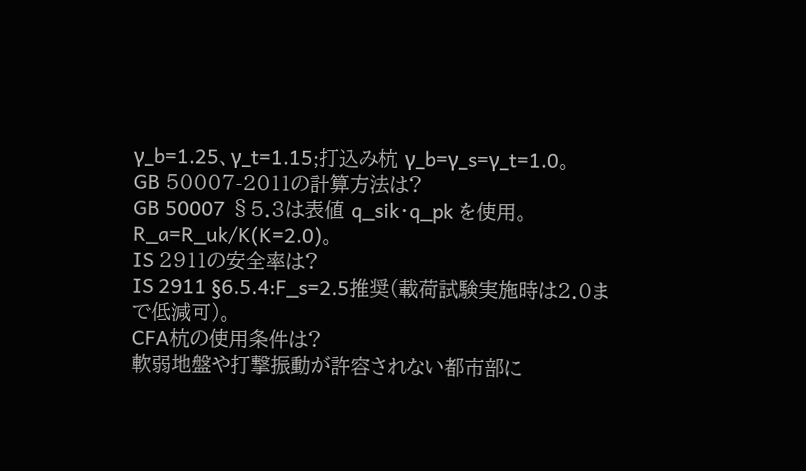γ_b=1.25、γ_t=1.15;打込み杭 γ_b=γ_s=γ_t=1.0。
GB 50007-2011の計算方法は?
GB 50007 §5.3は表値 q_sik・q_pk を使用。R_a=R_uk/K(K=2.0)。
IS 2911の安全率は?
IS 2911 §6.5.4:F_s=2.5推奨(載荷試験実施時は2.0まで低減可)。
CFA杭の使用条件は?
軟弱地盤や打撃振動が許容されない都市部に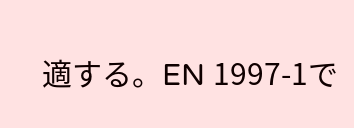適する。EN 1997-1で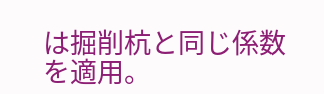は掘削杭と同じ係数を適用。